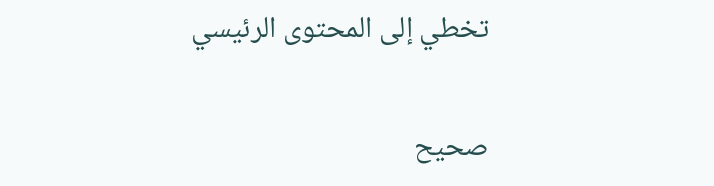تخطي إلى المحتوى الرئيسي

صحيح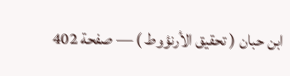ابن حبان ( تحقيق الأرنؤوط ) — صفحة 402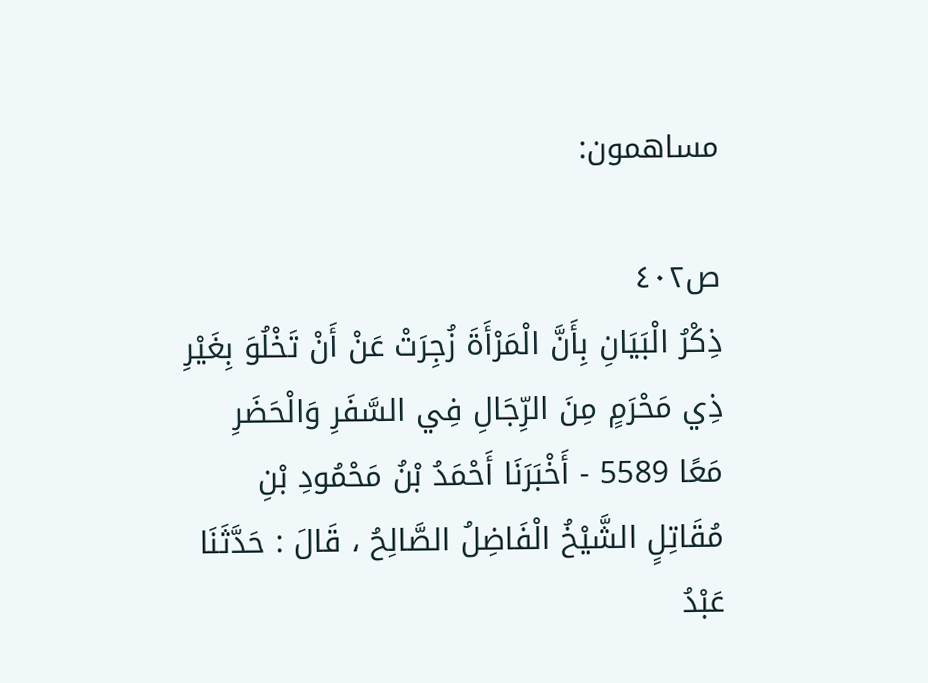مساهمون:

ص٤٠٢
ذِكْرُ الْبَيَانِ بِأَنَّ الْمَرْأَةَ زُجِرَتْ عَنْ أَنْ تَخْلُوَ بِغَيْرِ ذِي مَحْرَمٍ مِنَ الرِّجَالِ فِي السَّفَرِ وَالْحَضَرِ مَعًا 5589 - أَخْبَرَنَا أَحْمَدُ بْنُ مَحْمُودِ بْنِ مُقَاتِلٍ الشَّيْخُ الْفَاضِلُ الصَّالِحُ ، قَالَ : حَدَّثَنَا عَبْدُ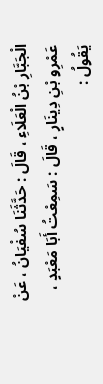الْجَبَّارِ بْنُ الْعَلَاءِ ، قَالَ : حَدَّثَنَا سُفْيَانُ ، عَنْ عَمْرِو بْنِ دِينَارٍ ، قَالَ : سَمِعْتُ أَبَا مَعْبَدٍ ، يَقُولُ :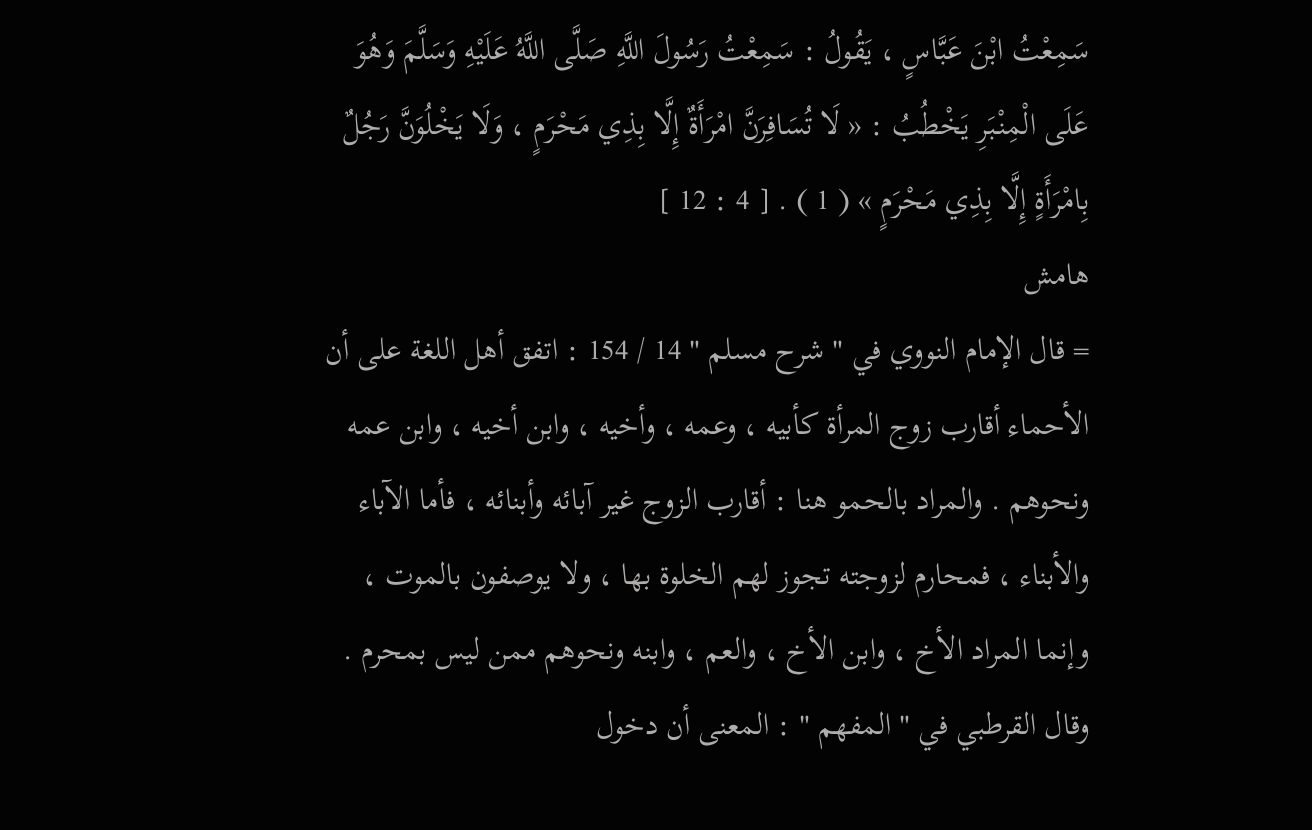سَمِعْتُ ابْنَ عَبَّاسٍ ، يَقُولُ : سَمِعْتُ رَسُولَ اللَّهِ صَلَّى اللَّهُ عَلَيْهِ وَسَلَّمَ وَهُوَ عَلَى الْمِنْبَرِ يَخْطُبُ : « لَا تُسَافِرَنَّ امْرَأَةٌ إِلَّا بِذِي مَحْرَمٍ ، وَلَا يَخْلُوَنَّ رَجُلٌ بِامْرَأَةٍ إِلَّا بِذِي مَحْرَمٍ » ( 1 ) . [ 4 : 12 ]
هامش
= قال الإمام النووي في " شرح مسلم " 14 / 154 : اتفق أهل اللغة على أن الأحماء أقارب زوج المرأة كأبيه ، وعمه ، وأخيه ، وابن أخيه ، وابن عمه ونحوهم . والمراد بالحمو هنا : أقارب الزوج غير آبائه وأبنائه ، فأما الآباء والأبناء ، فمحارم لزوجته تجوز لهم الخلوة بها ، ولا يوصفون بالموت ، وإنما المراد الأخ ، وابن الأخ ، والعم ، وابنه ونحوهم ممن ليس بمحرم . وقال القرطبي في " المفهم " : المعنى أن دخول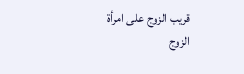قريب الزوج على امرأة الزوج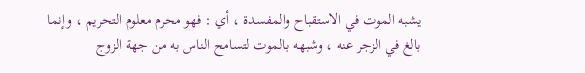يشبه الموت في الاستقباح والمفسدة ، أي : فهو محرم معلوم التحريم ، وإنما بالغ في الزجر عنه ، وشبهه بالموت لتسامح الناس به من جهة الزوج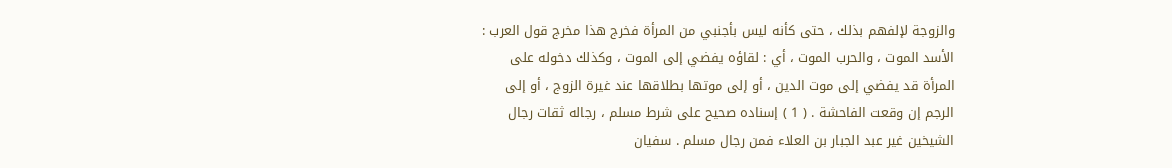والزوجة لإلفهم بذلك ، حتى كأنه ليس بأجنبي من المرأة فخرج هذا مخرج قول العرب : الأسد الموت ، والحرب الموت ، أي : لقاؤه يفضي إلى الموت ، وكذلك دخوله على المرأة قد يفضي إلى موت الدين ، أو إلى موتها بطلاقها عند غيرة الزوج ، أو إلى الرجم إن وقعت الفاحشة . ( 1 ) إسناده صحيح على شرط مسلم ، رجاله ثقات رجال الشيخين غير عبد الجبار بن العلاء فمن رجال مسلم . سفيان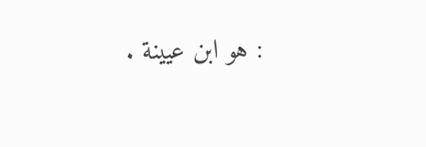: هو ابن عيينة .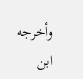وأخرجه ابن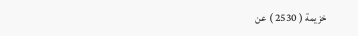خزيمة ( 2530 ) عن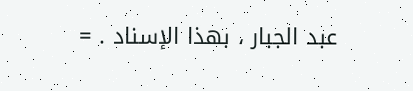عبد الجبار ، بهذا الإسناد . =